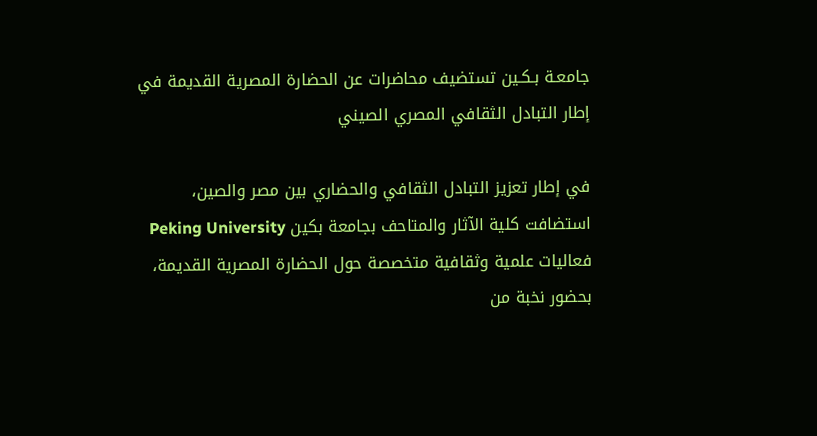جامعـة بـكـين تستضيف محاضرات عن الحضارة المصرية القديمة في إطار التبادل الثقافي المصري الصيني

في إطار تعزيز التبادل الثقافي والحضاري بين مصر والصين، استضافت كلية الآثار والمتاحف بجامعة بكين Peking University فعاليات علمية وثقافية متخصصة حول الحضارة المصرية القديمة، بحضور نخبة من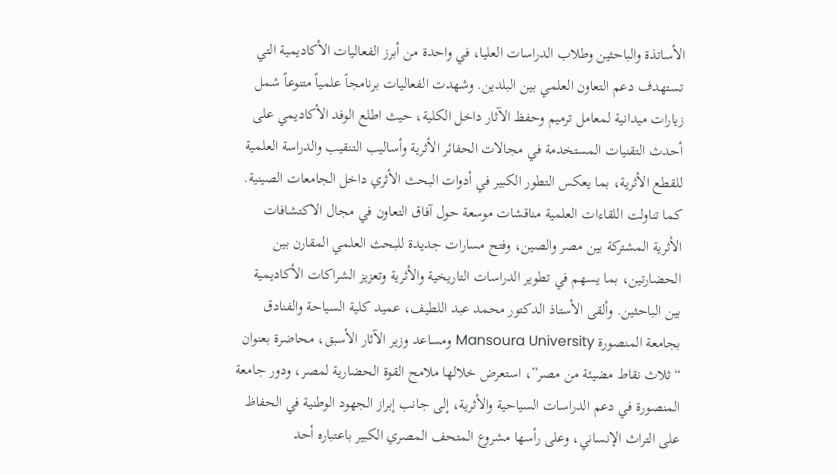الأساتذة والباحثين وطلاب الدراسات العليا، في واحدة من أبرز الفعاليات الأكاديمية التي تستهدف دعم التعاون العلمي بين البلدين. وشهدت الفعاليات برنامجاً علمياً متنوعاً شمل زيارات ميدانية لمعامل ترميم وحفظ الآثار داخل الكلية، حيث اطلع الوفد الأكاديمي على أحدث التقنيات المستخدمة في مجالات الحفائر الأثرية وأساليب التنقيب والدراسة العلمية للقطع الأثرية، بما يعكس التطور الكبير في أدوات البحث الأثري داخل الجامعات الصينية. كما تناولت اللقاءات العلمية مناقشات موسعة حول آفاق التعاون في مجال الاكتشافات الأثرية المشتركة بين مصر والصين، وفتح مسارات جديدة للبحث العلمي المقارن بين الحضارتين، بما يسهم في تطوير الدراسات التاريخية والأثرية وتعزيز الشراكات الأكاديمية بين الباحثين. وألقى الأستاذ الدكتور محمد عبد اللطيف، عميد كلية السياحة والفنادق بجامعة المنصورة Mansoura University ومساعد وزير الآثار الأسبق، محاضرة بعنوان “ثلاث نقاط مضيئة من مصر”، استعرض خلالها ملامح القوة الحضارية لمصر، ودور جامعة المنصورة في دعم الدراسات السياحية والأثرية، إلى جانب إبراز الجهود الوطنية في الحفاظ على التراث الإنساني، وعلى رأسها مشروع المتحف المصري الكبير باعتباره أحد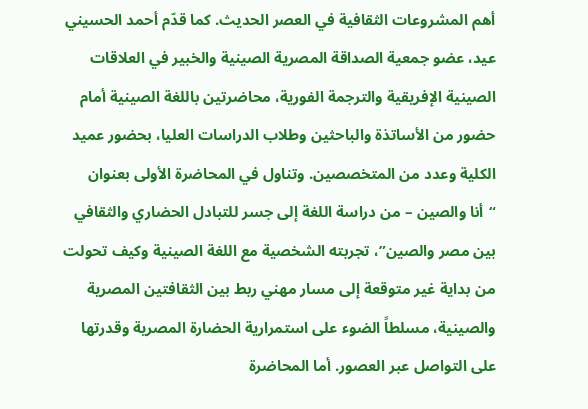أهم المشروعات الثقافية في العصر الحديث. كما قدّم أحمد الحسيني عيد، عضو جمعية الصداقة المصرية الصينية والخبير في العلاقات الصينية الإفريقية والترجمة الفورية، محاضرتين باللغة الصينية أمام حضور من الأساتذة والباحثين وطلاب الدراسات العليا، بحضور عميد الكلية وعدد من المتخصصين. وتناول في المحاضرة الأولى بعنوان “أنا والصين – من دراسة اللغة إلى جسر للتبادل الحضاري والثقافي بين مصر والصين”، تجربته الشخصية مع اللغة الصينية وكيف تحولت من بداية غير متوقعة إلى مسار مهني ربط بين الثقافتين المصرية والصينية، مسلطاً الضوء على استمرارية الحضارة المصرية وقدرتها على التواصل عبر العصور. أما المحاضرة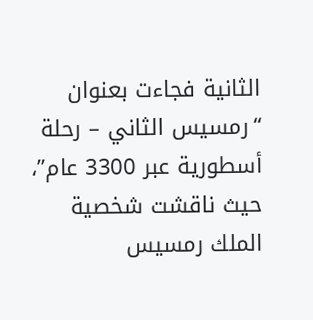الثانية فجاءت بعنوان “رمسيس الثاني – رحلة أسطورية عبر 3300 عام”، حيث ناقشت شخصية الملك رمسيس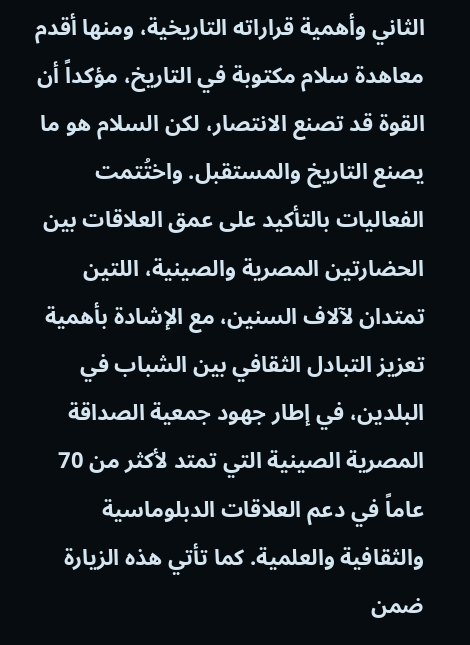الثاني وأهمية قراراته التاريخية، ومنها أقدم معاهدة سلام مكتوبة في التاريخ، مؤكداً أن القوة قد تصنع الانتصار، لكن السلام هو ما يصنع التاريخ والمستقبل. واختُتمت الفعاليات بالتأكيد على عمق العلاقات بين الحضارتين المصرية والصينية، اللتين تمتدان لآلاف السنين، مع الإشادة بأهمية تعزيز التبادل الثقافي بين الشباب في البلدين، في إطار جهود جمعية الصداقة المصرية الصينية التي تمتد لأكثر من 70 عاماً في دعم العلاقات الدبلوماسية والثقافية والعلمية. كما تأتي هذه الزيارة ضمن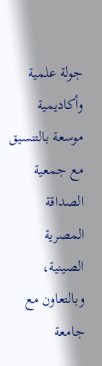جولة علمية وأكاديمية موسعة بالتنسيق مع جمعية الصداقة المصرية الصينية، وبالتعاون مع جامعة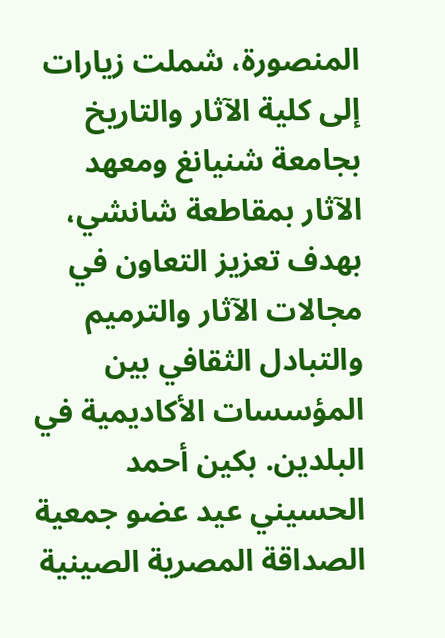المنصورة، شملت زيارات إلى كلية الآثار والتاريخ بجامعة شنيانغ ومعهد الآثار بمقاطعة شانشي، بهدف تعزيز التعاون في مجالات الآثار والترميم والتبادل الثقافي بين المؤسسات الأكاديمية في البلدين. بكين أحمد الحسيني عيد عضو جمعية الصداقة المصرية الصينية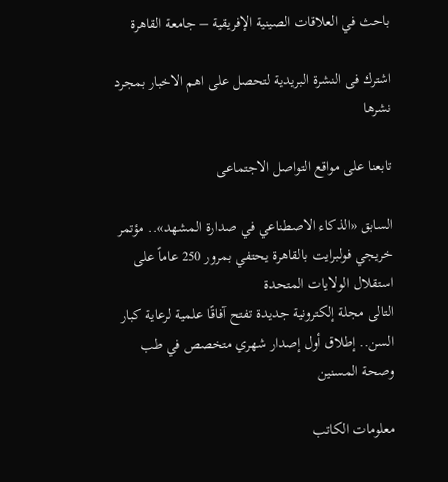باحث في العلاقات الصينية الإفريقية – جامعة القاهرة

اشترك فى النشرة البريدية لتحصل على اهم الاخبار بمجرد نشرها

تابعنا على مواقع التواصل الاجتماعى

السابق «الذكاء الاصطناعي في صدارة المشهد».. مؤتمر خريجي فولبرايت بالقاهرة يحتفي بمرور 250 عاماً على استقلال الولايات المتحدة
التالى مجلة إلكترونية جديدة تفتح آفاقًا علمية لرعاية كبار السن.. إطلاق أول إصدار شهري متخصص في طب وصحة المسنين

معلومات الكاتب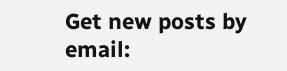Get new posts by email: